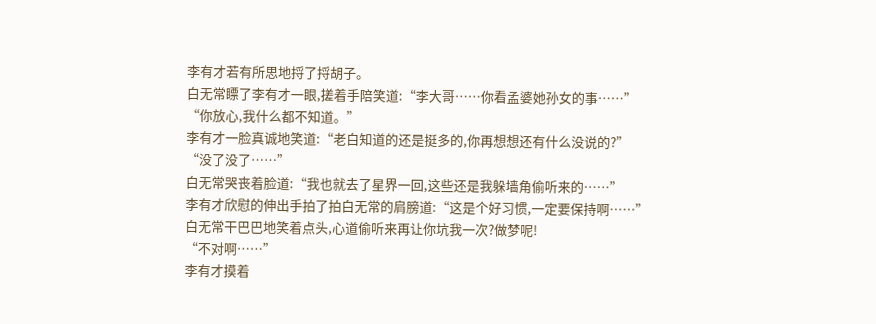李有才若有所思地捋了捋胡子。
白无常瞟了李有才一眼,搓着手陪笑道:“李大哥……你看孟婆她孙女的事……”
“你放心,我什么都不知道。”
李有才一脸真诚地笑道:“老白知道的还是挺多的,你再想想还有什么没说的?”
“没了没了……”
白无常哭丧着脸道:“我也就去了星界一回,这些还是我躲墙角偷听来的……”
李有才欣慰的伸出手拍了拍白无常的肩膀道:“这是个好习惯,一定要保持啊……”
白无常干巴巴地笑着点头,心道偷听来再让你坑我一次?做梦呢!
“不对啊……”
李有才摸着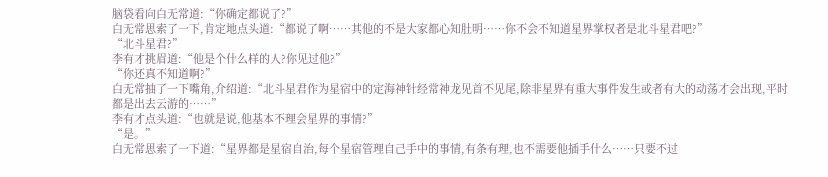脑袋看向白无常道:“你确定都说了?”
白无常思索了一下,肯定地点头道:“都说了啊……其他的不是大家都心知肚明……你不会不知道星界掌权者是北斗星君吧?”
“北斗星君?”
李有才挑眉道:“他是个什么样的人?你见过他?”
“你还真不知道啊?”
白无常抽了一下嘴角,介绍道:“北斗星君作为星宿中的定海神针经常神龙见首不见尾,除非星界有重大事件发生或者有大的动荡才会出现,平时都是出去云游的……”
李有才点头道:“也就是说,他基本不理会星界的事情?”
“是。”
白无常思索了一下道:“星界都是星宿自治,每个星宿管理自己手中的事情,有条有理,也不需要他插手什么……只要不过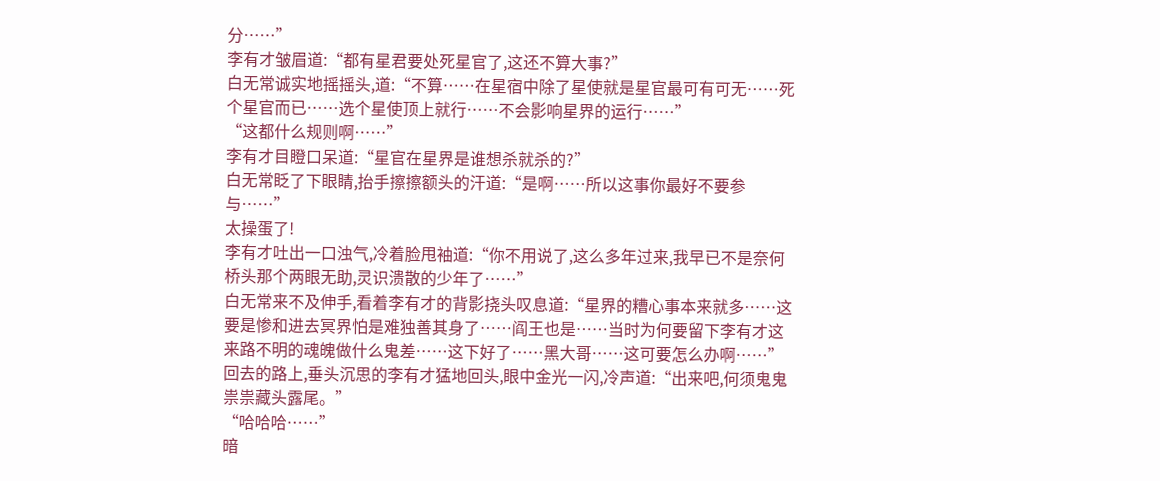分……”
李有才皱眉道:“都有星君要处死星官了,这还不算大事?”
白无常诚实地摇摇头,道:“不算……在星宿中除了星使就是星官最可有可无……死个星官而已……选个星使顶上就行……不会影响星界的运行……”
“这都什么规则啊……”
李有才目瞪口呆道:“星官在星界是谁想杀就杀的?”
白无常眨了下眼睛,抬手擦擦额头的汗道:“是啊……所以这事你最好不要参与……”
太操蛋了!
李有才吐出一口浊气,冷着脸甩袖道:“你不用说了,这么多年过来,我早已不是奈何桥头那个两眼无助,灵识溃散的少年了……”
白无常来不及伸手,看着李有才的背影挠头叹息道:“星界的糟心事本来就多……这要是惨和进去冥界怕是难独善其身了……阎王也是……当时为何要留下李有才这来路不明的魂魄做什么鬼差……这下好了……黑大哥……这可要怎么办啊……”
回去的路上,垂头沉思的李有才猛地回头,眼中金光一闪,冷声道:“出来吧,何须鬼鬼祟祟藏头露尾。”
“哈哈哈……”
暗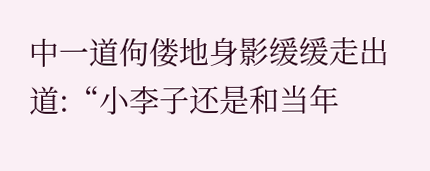中一道佝偻地身影缓缓走出道:“小李子还是和当年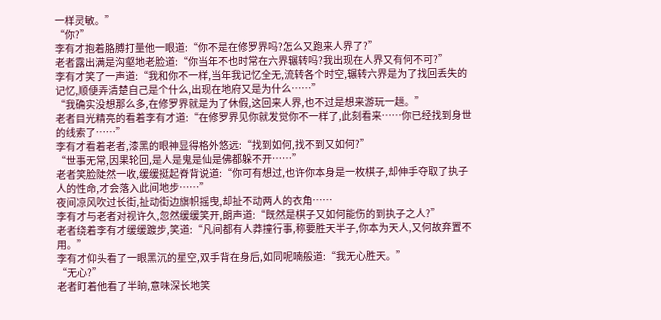一样灵敏。”
“你?”
李有才抱着胳膊打量他一眼道:“你不是在修罗界吗?怎么又跑来人界了?”
老者露出满是沟壑地老脸道:“你当年不也时常在六界辗转吗?我出现在人界又有何不可?”
李有才笑了一声道:“我和你不一样,当年我记忆全无,流转各个时空,辗转六界是为了找回丢失的记忆,顺便弄清楚自己是个什么,出现在地府又是为什么……”
“我确实没想那么多,在修罗界就是为了休假,这回来人界,也不过是想来游玩一趟。”
老者目光精亮的看着李有才道:“在修罗界见你就发觉你不一样了,此刻看来……你已经找到身世的线索了……”
李有才看着老者,漆黑的眼神显得格外悠远:“找到如何,找不到又如何?”
“世事无常,因果轮回,是人是鬼是仙是佛都躲不开……”
老者笑脸陡然一收,缓缓挺起脊背说道:“你可有想过,也许你本身是一枚棋子,却伸手夺取了执子人的性命,才会落入此间地步……”
夜间凉风吹过长街,扯动街边旗帜摇曳,却扯不动两人的衣角……
李有才与老者对视许久,忽然缓缓笑开,朗声道:“既然是棋子又如何能伤的到执子之人?”
老者绕着李有才缓缓踱步,笑道:“凡间都有人莽撞行事,称要胜天半子,你本为天人,又何故弃置不用。”
李有才仰头看了一眼黑沉的星空,双手背在身后,如同呢喃般道:“我无心胜天。”
“无心?”
老者盯着他看了半晌,意味深长地笑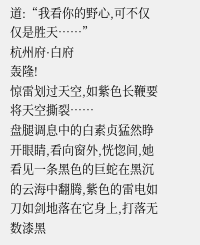道:“我看你的野心,可不仅仅是胜天……”
杭州府·白府
轰隆!
惊雷划过天空,如紫色长鞭要将天空撕裂……
盘腿调息中的白素贞猛然睁开眼睛,看向窗外,恍惚间,她看见一条黑色的巨蛇在黑沉的云海中翻腾,紫色的雷电如刀如剑地落在它身上,打落无数漆黑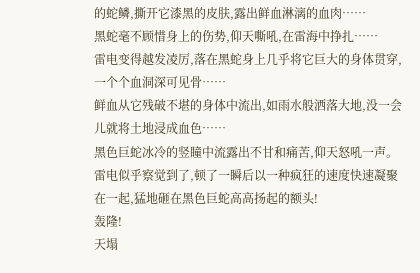的蛇鳞,撕开它漆黑的皮肤,露出鲜血淋漓的血肉……
黑蛇毫不顾惜身上的伤势,仰天嘶吼,在雷海中挣扎……
雷电变得越发凌厉,落在黑蛇身上几乎将它巨大的身体贯穿,一个个血洞深可见骨……
鲜血从它残破不堪的身体中流出,如雨水般洒落大地,没一会儿就将土地浸成血色……
黑色巨蛇冰冷的竖瞳中流露出不甘和痛苦,仰天怒吼一声。
雷电似乎察觉到了,顿了一瞬后以一种疯狂的速度快速凝聚在一起,猛地砸在黑色巨蛇高高扬起的额头!
轰隆!
天塌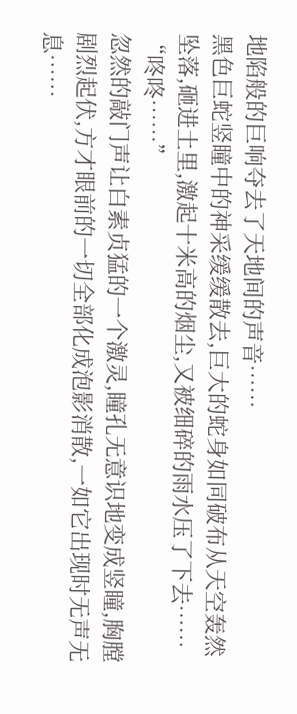地陷般的巨响夺去了天地间的声音……
黑色巨蛇竖瞳中的神采缓缓散去,巨大的蛇身如同破布从天空轰然坠落,砸进土里,激起十米高的烟尘,又被细碎的雨水压了下去……
“咚咚……”
忽然的敲门声让白素贞猛的一个激灵,瞳孔无意识地变成竖瞳,胸膛剧烈起伏,方才眼前的一切全部化成泡影消散,一如它出现时无声无息……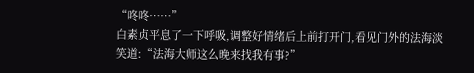“咚咚……”
白素贞平息了一下呼吸,调整好情绪后上前打开门,看见门外的法海淡笑道:“法海大师这么晚来找我有事?”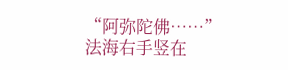“阿弥陀佛……”
法海右手竖在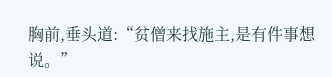胸前,垂头道:“贫僧来找施主,是有件事想说。”